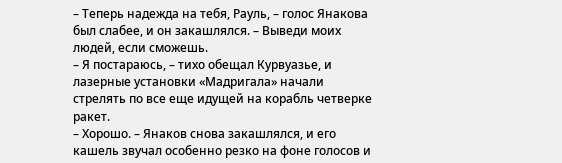– Теперь надежда на тебя, Рауль, – голос Янакова был слабее, и он закашлялся. – Выведи моих людей, если сможешь.
– Я постараюсь, – тихо обещал Курвуазье, и лазерные установки «Мадригала» начали стрелять по все еще идущей на корабль четверке ракет.
– Хорошо. – Янаков снова закашлялся, и его кашель звучал особенно резко на фоне голосов и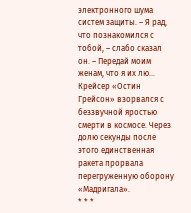электронного шума систем защиты. – Я рад, что познакомился с тобой, – слабо сказал он. – Передай моим женам, что я их лю…
Крейсер «Остин Грейсон» взорвался с беззвучной яростью смерти в космосе. Через долю секунды после этого единственная ракета прорвала перегруженную оборону «Мадригала».
* * *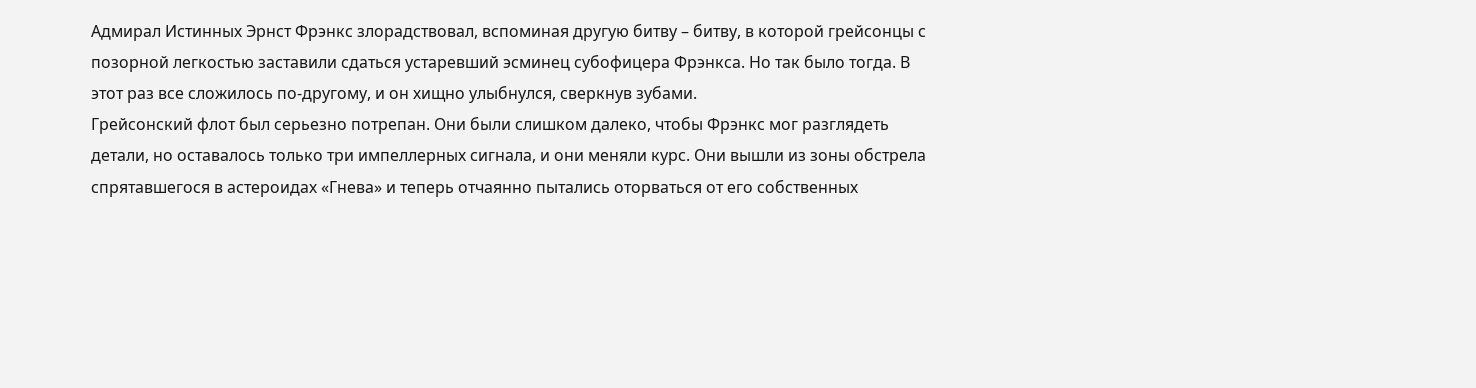Адмирал Истинных Эрнст Фрэнкс злорадствовал, вспоминая другую битву – битву, в которой грейсонцы с позорной легкостью заставили сдаться устаревший эсминец субофицера Фрэнкса. Но так было тогда. В этот раз все сложилось по-другому, и он хищно улыбнулся, сверкнув зубами.
Грейсонский флот был серьезно потрепан. Они были слишком далеко, чтобы Фрэнкс мог разглядеть детали, но оставалось только три импеллерных сигнала, и они меняли курс. Они вышли из зоны обстрела спрятавшегося в астероидах «Гнева» и теперь отчаянно пытались оторваться от его собственных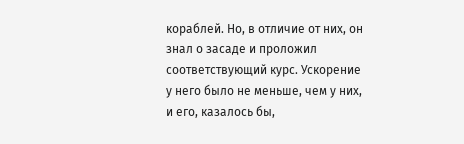кораблей. Но, в отличие от них, он знал о засаде и проложил соответствующий курс. Ускорение у него было не меньше, чем у них, и его, казалось бы,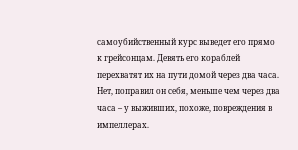самоубийственный курс выведет его прямо к грейсонцам. Девять его кораблей перехватят их на пути домой через два часа.
Нет, поправил он себя, меньше чем через два часа – у выживших, похоже, повреждения в импеллерах.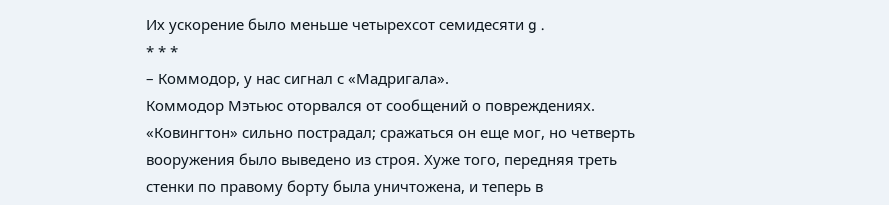Их ускорение было меньше четырехсот семидесяти g .
* * *
– Коммодор, у нас сигнал с «Мадригала».
Коммодор Мэтьюс оторвался от сообщений о повреждениях. «Ковингтон» сильно пострадал; сражаться он еще мог, но четверть вооружения было выведено из строя. Хуже того, передняя треть стенки по правому борту была уничтожена, и теперь в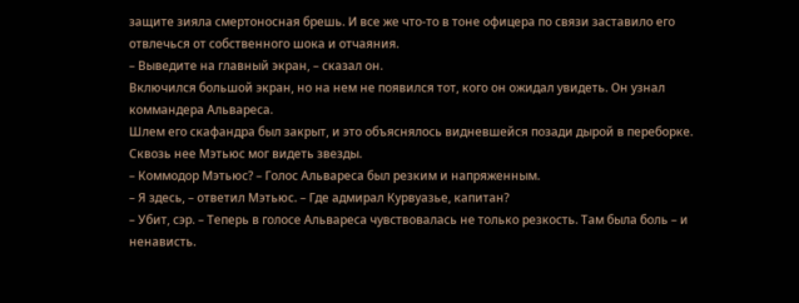защите зияла смертоносная брешь. И все же что-то в тоне офицера по связи заставило его отвлечься от собственного шока и отчаяния.
– Выведите на главный экран, – сказал он.
Включился большой экран, но на нем не появился тот, кого он ожидал увидеть. Он узнал коммандера Альвареса.
Шлем его скафандра был закрыт, и это объяснялось видневшейся позади дырой в переборке. Сквозь нее Мэтьюс мог видеть звезды.
– Коммодор Мэтьюс? – Голос Альвареса был резким и напряженным.
– Я здесь, – ответил Мэтьюс. – Где адмирал Курвуазье, капитан?
– Убит, сэр. – Теперь в голосе Альвареса чувствовалась не только резкость. Там была боль – и ненависть.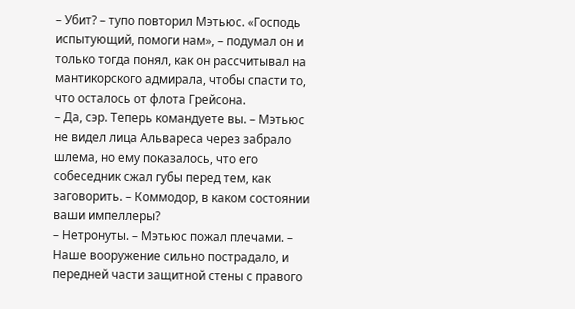– Убит? – тупо повторил Мэтьюс. «Господь испытующий, помоги нам», – подумал он и только тогда понял, как он рассчитывал на мантикорского адмирала, чтобы спасти то, что осталось от флота Грейсона.
– Да, сэр. Теперь командуете вы. – Мэтьюс не видел лица Альвареса через забрало шлема, но ему показалось, что его собеседник сжал губы перед тем, как заговорить. – Коммодор, в каком состоянии ваши импеллеры?
– Нетронуты. – Мэтьюс пожал плечами. – Наше вооружение сильно пострадало, и передней части защитной стены с правого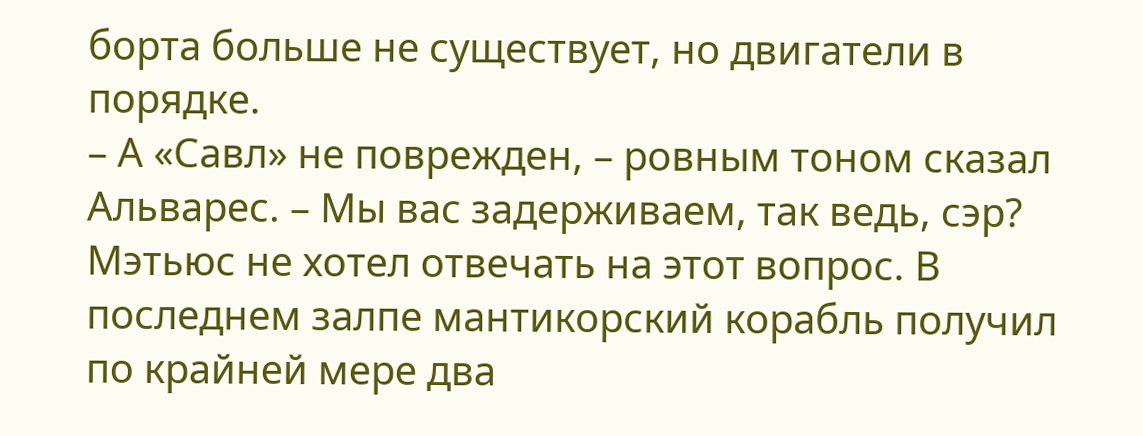борта больше не существует, но двигатели в порядке.
– А «Савл» не поврежден, – ровным тоном сказал Альварес. – Мы вас задерживаем, так ведь, сэр?
Мэтьюс не хотел отвечать на этот вопрос. В последнем залпе мантикорский корабль получил по крайней мере два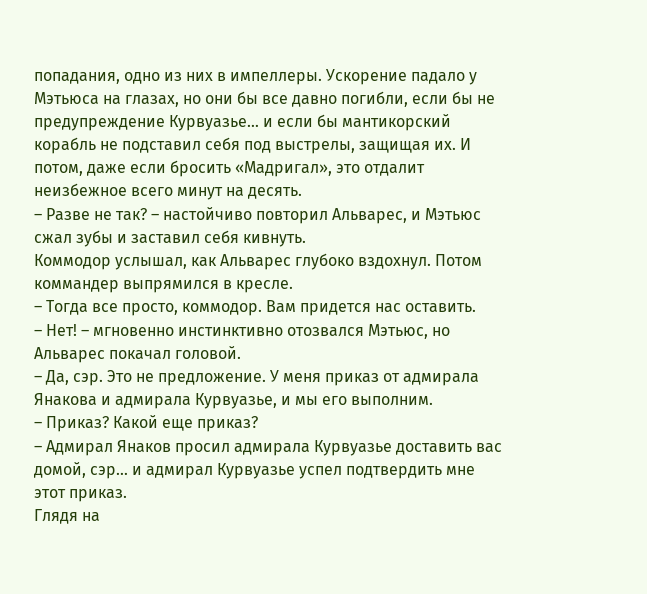попадания, одно из них в импеллеры. Ускорение падало у Мэтьюса на глазах, но они бы все давно погибли, если бы не предупреждение Курвуазье… и если бы мантикорский корабль не подставил себя под выстрелы, защищая их. И потом, даже если бросить «Мадригал», это отдалит неизбежное всего минут на десять.
– Разве не так? – настойчиво повторил Альварес, и Мэтьюс сжал зубы и заставил себя кивнуть.
Коммодор услышал, как Альварес глубоко вздохнул. Потом коммандер выпрямился в кресле.
– Тогда все просто, коммодор. Вам придется нас оставить.
– Нет! – мгновенно инстинктивно отозвался Мэтьюс, но Альварес покачал головой.
– Да, сэр. Это не предложение. У меня приказ от адмирала Янакова и адмирала Курвуазье, и мы его выполним.
– Приказ? Какой еще приказ?
– Адмирал Янаков просил адмирала Курвуазье доставить вас домой, сэр… и адмирал Курвуазье успел подтвердить мне этот приказ.
Глядя на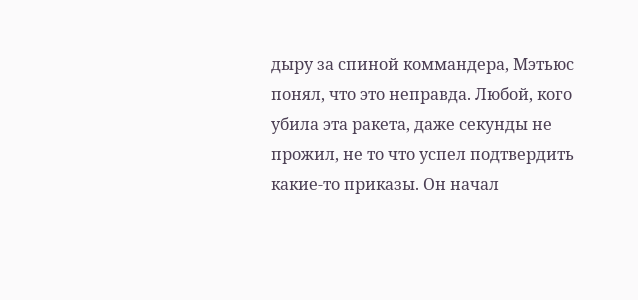дыру за спиной коммандера, Мэтьюс понял, что это неправда. Любой, кого убила эта ракета, даже секунды не прожил, не то что успел подтвердить какие-то приказы. Он начал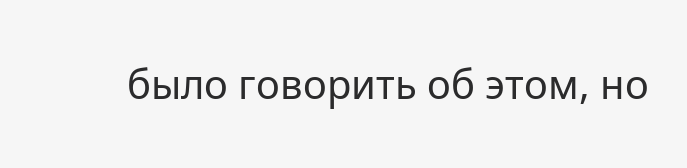было говорить об этом, но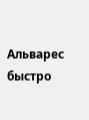Альварес быстро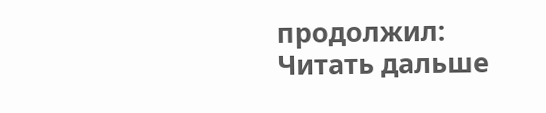продолжил:
Читать дальше